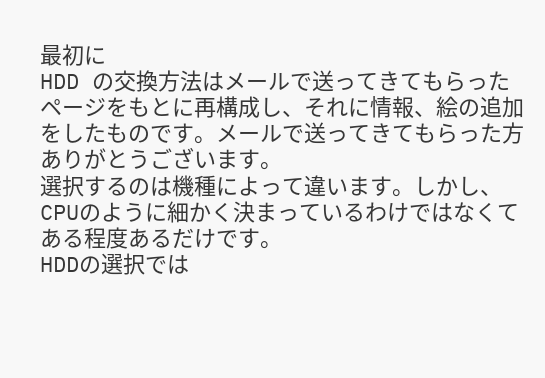最初に
HDD の交換方法はメールで送ってきてもらったページをもとに再構成し、それに情報、絵の追加をしたものです。メールで送ってきてもらった方ありがとうございます。
選択するのは機種によって違います。しかし、CPUのように細かく決まっているわけではなくてある程度あるだけです。
HDDの選択では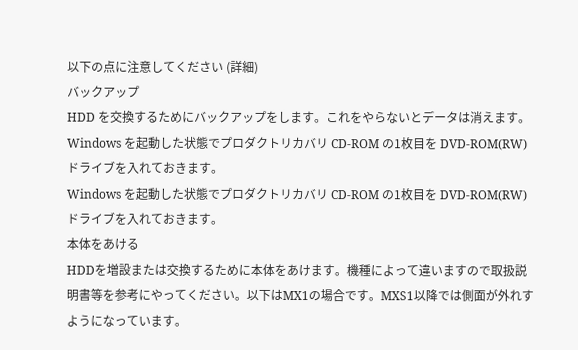以下の点に注意してください (詳細)
バックアップ
HDD を交換するためにバックアップをします。これをやらないとデータは消えます。
Windows を起動した状態でプロダクトリカバリ CD-ROM の1枚目を DVD-ROM(RW) ドライブを入れておきます。
Windows を起動した状態でプロダクトリカバリ CD-ROM の1枚目を DVD-ROM(RW) ドライブを入れておきます。
本体をあける
HDDを増設または交換するために本体をあけます。機種によって違いますので取扱説明書等を参考にやってください。以下はMX1の場合です。MXS1以降では側面が外れすようになっています。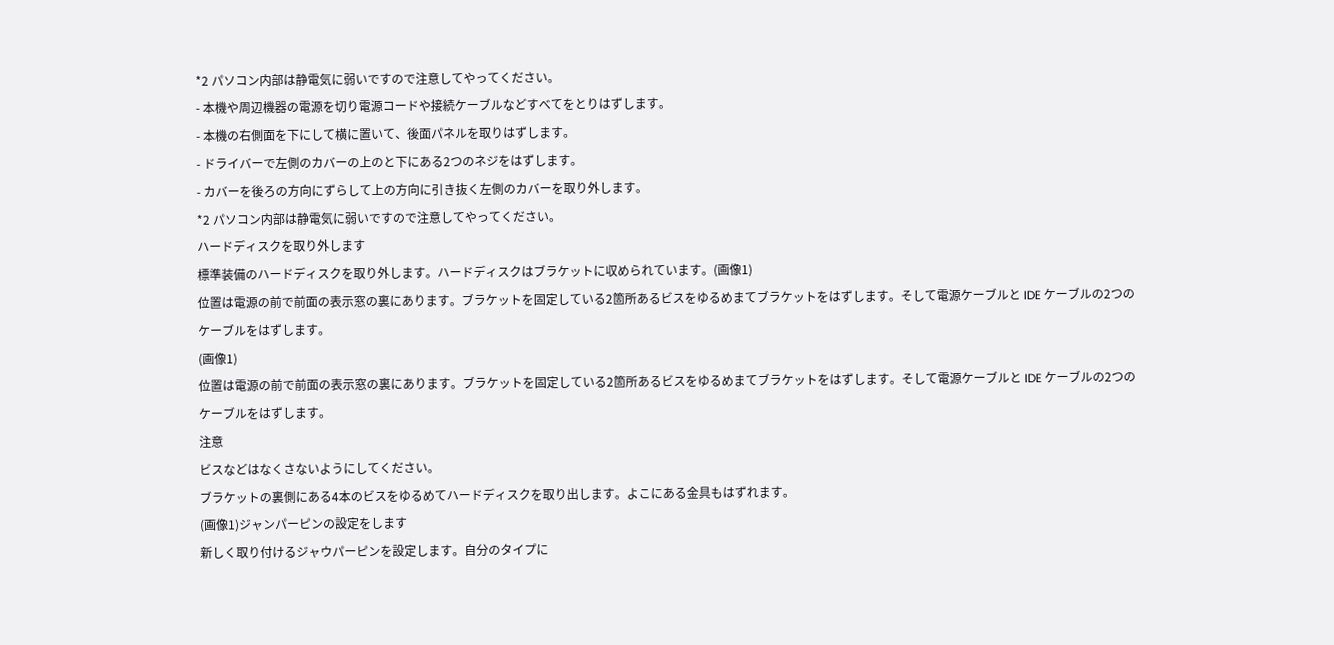*2 パソコン内部は静電気に弱いですので注意してやってください。
- 本機や周辺機器の電源を切り電源コードや接続ケーブルなどすべてをとりはずします。
- 本機の右側面を下にして横に置いて、後面パネルを取りはずします。
- ドライバーで左側のカバーの上のと下にある2つのネジをはずします。
- カバーを後ろの方向にずらして上の方向に引き抜く左側のカバーを取り外します。
*2 パソコン内部は静電気に弱いですので注意してやってください。
ハードディスクを取り外します
標準装備のハードディスクを取り外します。ハードディスクはブラケットに収められています。(画像1)
位置は電源の前で前面の表示窓の裏にあります。ブラケットを固定している2箇所あるビスをゆるめまてブラケットをはずします。そして電源ケーブルと IDE ケーブルの2つのケーブルをはずします。
(画像1)
位置は電源の前で前面の表示窓の裏にあります。ブラケットを固定している2箇所あるビスをゆるめまてブラケットをはずします。そして電源ケーブルと IDE ケーブルの2つのケーブルをはずします。
注意
ビスなどはなくさないようにしてください。
ブラケットの裏側にある4本のビスをゆるめてハードディスクを取り出します。よこにある金具もはずれます。
(画像1)ジャンパーピンの設定をします
新しく取り付けるジャウパーピンを設定します。自分のタイプに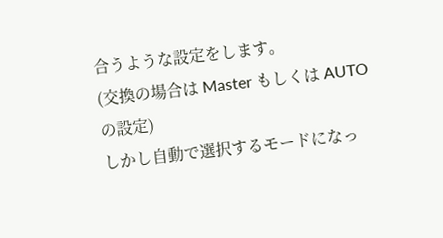合うような設定をします。
(交換の場合は Master もしくは AUTO の設定)
しかし自動で選択するモードになっ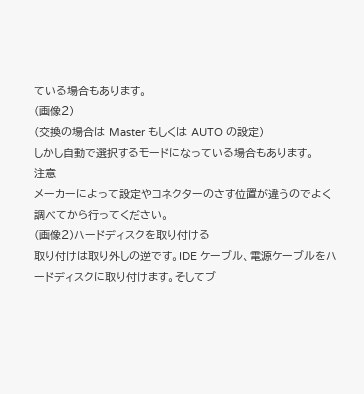ている場合もあります。
(画像2)
(交換の場合は Master もしくは AUTO の設定)
しかし自動で選択するモードになっている場合もあります。
注意
メーカーによって設定やコネクターのさす位置が違うのでよく調べてから行ってください。
(画像2)ハードディスクを取り付ける
取り付けは取り外しの逆です。IDE ケーブル、電源ケーブルをハードディスクに取り付けます。そしてブ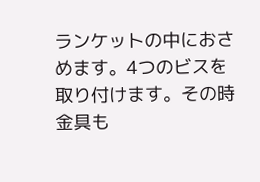ランケットの中におさめます。4つのビスを取り付けます。その時金具も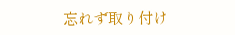忘れず取り付け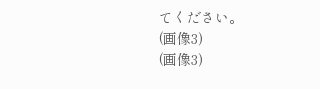てください。
(画像3)
(画像3)